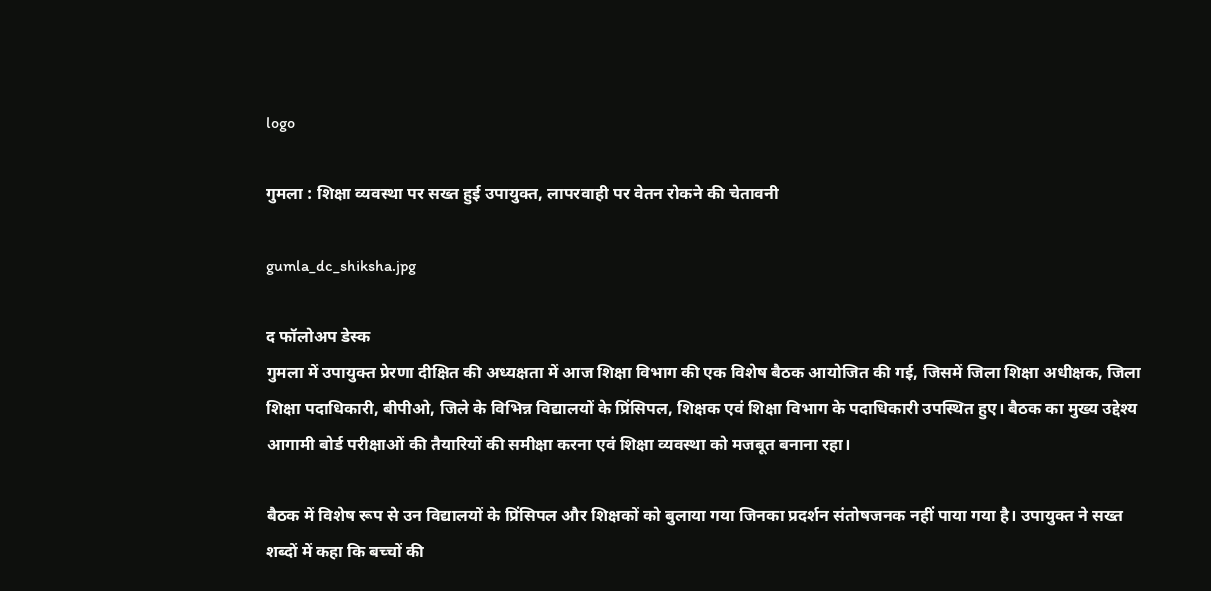logo

गुमला : शिक्षा व्यवस्था पर सख्त हुई उपायुक्त, लापरवाही पर वेतन रोकने की चेतावनी

gumla_dc_shiksha.jpg

द फॉलोअप डेस्क
गुमला में उपायुक्त प्रेरणा दीक्षित की अध्यक्षता में आज शिक्षा विभाग की एक विशेष बैठक आयोजित की गई, जिसमें जिला शिक्षा अधीक्षक, जिला शिक्षा पदाधिकारी, बीपीओ, जिले के विभिन्न विद्यालयों के प्रिंसिपल, शिक्षक एवं शिक्षा विभाग के पदाधिकारी उपस्थित हुए। बैठक का मुख्य उद्देश्य आगामी बोर्ड परीक्षाओं की तैयारियों की समीक्षा करना एवं शिक्षा व्यवस्था को मजबूत बनाना रहा।

बैठक में विशेष रूप से उन विद्यालयों के प्रिंसिपल और शिक्षकों को बुलाया गया जिनका प्रदर्शन संतोषजनक नहीं पाया गया है। उपायुक्त ने सख्त शब्दों में कहा कि बच्चों की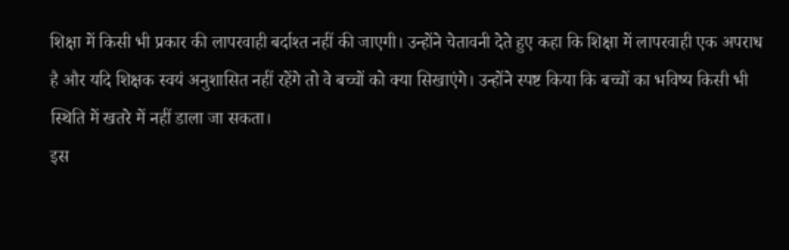शिक्षा में किसी भी प्रकार की लापरवाही बर्दाश्त नहीं की जाएगी। उन्होंने चेतावनी देते हुए कहा कि शिक्षा में लापरवाही एक अपराध है और यदि शिक्षक स्वयं अनुशासित नहीं रहेंगे तो वे बच्चों को क्या सिखाएंगे। उन्होंने स्पष्ट किया कि बच्चों का भविष्य किसी भी स्थिति में खतरे में नहीं डाला जा सकता।
इस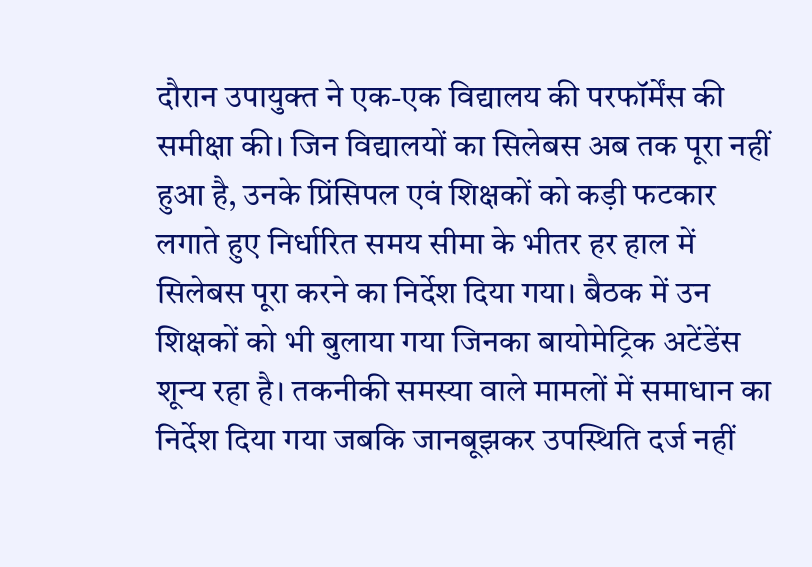दौरान उपायुक्त ने एक-एक विद्यालय की परफॉर्मेंस की समीक्षा की। जिन विद्यालयों का सिलेबस अब तक पूरा नहीं हुआ है, उनके प्रिंसिपल एवं शिक्षकों को कड़ी फटकार लगाते हुए निर्धारित समय सीमा के भीतर हर हाल में सिलेबस पूरा करने का निर्देश दिया गया। बैठक में उन शिक्षकों को भी बुलाया गया जिनका बायोमेट्रिक अटेंडेंस शून्य रहा है। तकनीकी समस्या वाले मामलों में समाधान का निर्देश दिया गया जबकि जानबूझकर उपस्थिति दर्ज नहीं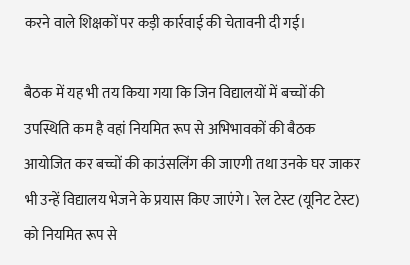करने वाले शिक्षकों पर कड़ी कार्रवाई की चेतावनी दी गई।

बैठक में यह भी तय किया गया कि जिन विद्यालयों में बच्चों की उपस्थिति कम है वहां नियमित रूप से अभिभावकों की बैठक आयोजित कर बच्चों की काउंसलिंग की जाएगी तथा उनके घर जाकर भी उन्हें विद्यालय भेजने के प्रयास किए जाएंगे। रेल टेस्ट (यूनिट टेस्ट) को नियमित रूप से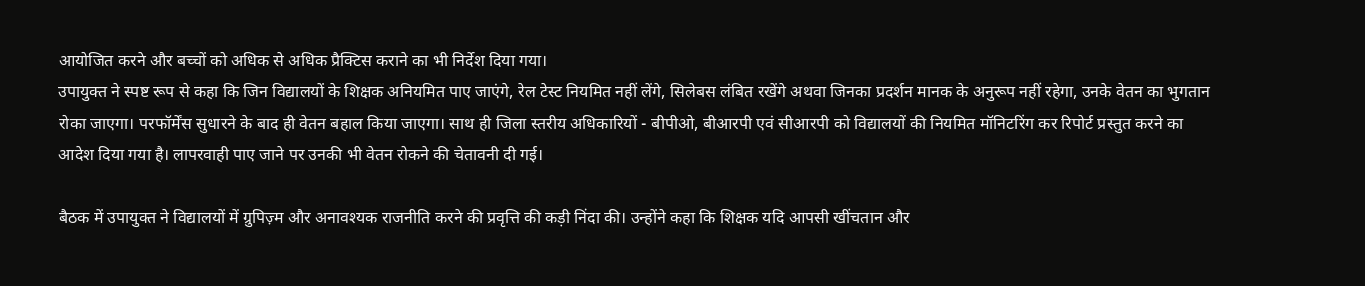आयोजित करने और बच्चों को अधिक से अधिक प्रैक्टिस कराने का भी निर्देश दिया गया।
उपायुक्त ने स्पष्ट रूप से कहा कि जिन विद्यालयों के शिक्षक अनियमित पाए जाएंगे, रेल टेस्ट नियमित नहीं लेंगे, सिलेबस लंबित रखेंगे अथवा जिनका प्रदर्शन मानक के अनुरूप नहीं रहेगा, उनके वेतन का भुगतान रोका जाएगा। परफॉर्मेंस सुधारने के बाद ही वेतन बहाल किया जाएगा। साथ ही जिला स्तरीय अधिकारियों - बीपीओ, बीआरपी एवं सीआरपी को विद्यालयों की नियमित मॉनिटरिंग कर रिपोर्ट प्रस्तुत करने का आदेश दिया गया है। लापरवाही पाए जाने पर उनकी भी वेतन रोकने की चेतावनी दी गई।

बैठक में उपायुक्त ने विद्यालयों में ग्रुपिज़्म और अनावश्यक राजनीति करने की प्रवृत्ति की कड़ी निंदा की। उन्होंने कहा कि शिक्षक यदि आपसी खींचतान और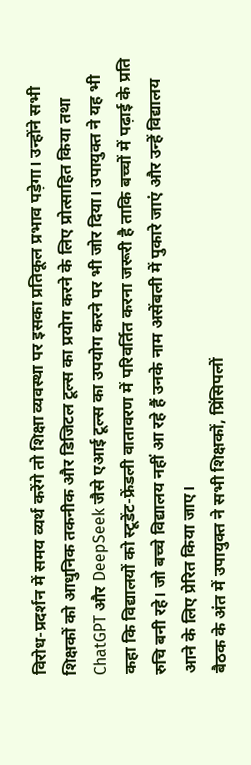विरोध-प्रदर्शन में समय व्यर्थ करेंगे तो शिक्षा व्यवस्था पर इसका प्रतिकूल प्रभाव पड़ेगा। उन्होंने सभी शिक्षकों को आधुनिक तकनीक और डिजिटल टूल्स का प्रयोग करने के लिए प्रोत्साहित किया तथा ChatGPT और DeepSeek जैसे एआई टूल्स का उपयोग करने पर भी जोर दिया। उपायुक्त ने यह भी कहा कि विद्यालयों को स्टूडेंट-फ्रेंडली वातावरण में परिवर्तित करना जरूरी है ताकि बच्चों में पढ़ाई के प्रति रुचि बनी रहे। जो बच्चे विद्यालय नहीं आ रहे हैं उनके नाम असेंबली में पुकारे जाएं और उन्हें विद्यालय आने के लिए प्रेरित किया जाए।
बैठक के अंत में उपायुक्त ने सभी शिक्षकों, प्रिंसिपलों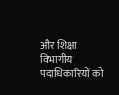और शिक्षा विभागीय पदाधिकारियों को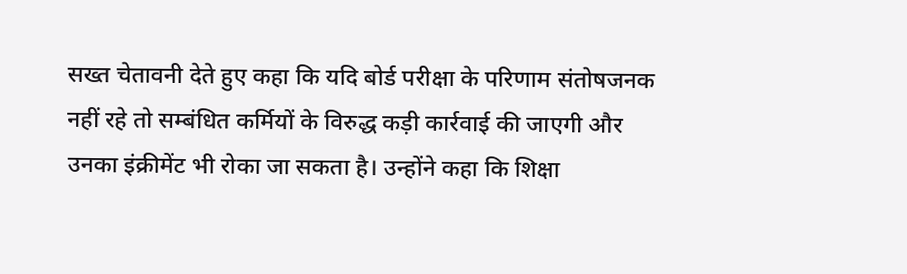सख्त चेतावनी देते हुए कहा कि यदि बोर्ड परीक्षा के परिणाम संतोषजनक नहीं रहे तो सम्बंधित कर्मियों के विरुद्ध कड़ी कार्रवाई की जाएगी और उनका इंक्रीमेंट भी रोका जा सकता है। उन्होंने कहा कि शिक्षा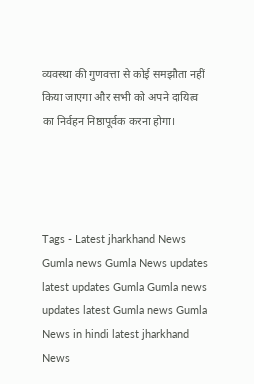व्यवस्था की गुणवत्ता से कोई समझौता नहीं किया जाएगा और सभी को अपने दायित्व का निर्वहन निष्ठापूर्वक करना होगा।




Tags - Latest jharkhand News Gumla news Gumla News updates latest updates Gumla Gumla news updates latest Gumla news Gumla News in hindi latest jharkhand News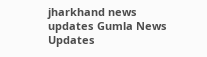jharkhand news updates Gumla News Updates